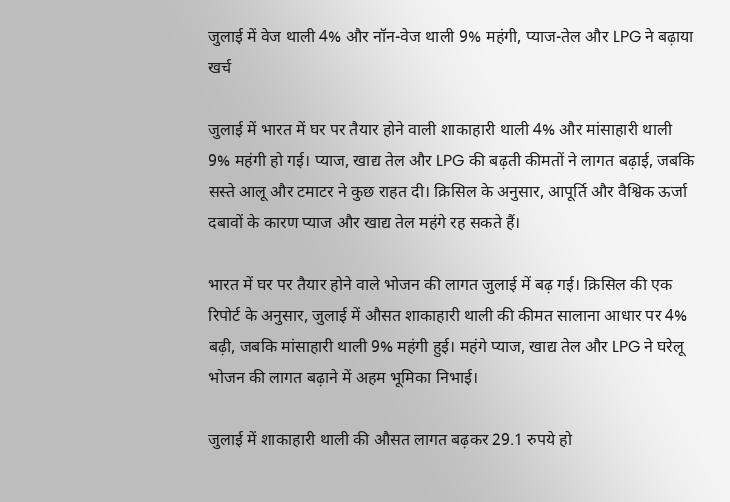जुलाई में वेज थाली 4% और नॉन-वेज थाली 9% महंगी, प्याज-तेल और LPG ने बढ़ाया खर्च

जुलाई में भारत में घर पर तैयार होने वाली शाकाहारी थाली 4% और मांसाहारी थाली 9% महंगी हो गई। प्याज, खाद्य तेल और LPG की बढ़ती कीमतों ने लागत बढ़ाई, जबकि सस्ते आलू और टमाटर ने कुछ राहत दी। क्रिसिल के अनुसार, आपूर्ति और वैश्विक ऊर्जा दबावों के कारण प्याज और खाद्य तेल महंगे रह सकते हैं।

भारत में घर पर तैयार होने वाले भोजन की लागत जुलाई में बढ़ गई। क्रिसिल की एक रिपोर्ट के अनुसार, जुलाई में औसत शाकाहारी थाली की कीमत सालाना आधार पर 4% बढ़ी, जबकि मांसाहारी थाली 9% महंगी हुई। महंगे प्याज, खाद्य तेल और LPG ने घरेलू भोजन की लागत बढ़ाने में अहम भूमिका निभाई।

जुलाई में शाकाहारी थाली की औसत लागत बढ़कर 29.1 रुपये हो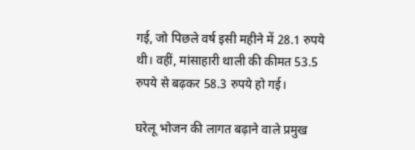गई, जो पिछले वर्ष इसी महीने में 28.1 रुपये थी। वहीं, मांसाहारी थाली की कीमत 53.5 रुपये से बढ़कर 58.3 रुपये हो गई।

घरेलू भोजन की लागत बढ़ाने वाले प्रमुख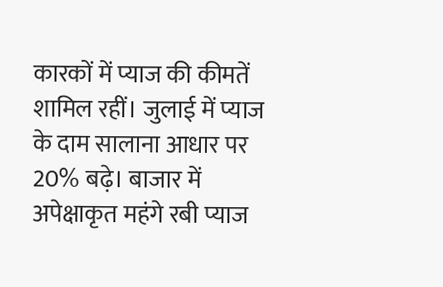कारकों में प्याज की कीमतें शामिल रहीं। जुलाई में प्याज के दाम सालाना आधार पर 20% बढ़े। बाजार में अपेक्षाकृत महंगे रबी प्याज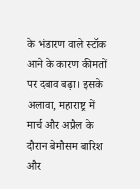के भंडारण वाले स्टॉक आने के कारण कीमतों पर दबाव बढ़ा। इसके अलावा, महाराष्ट्र में मार्च और अप्रैल के दौरान बेमौसम बारिश और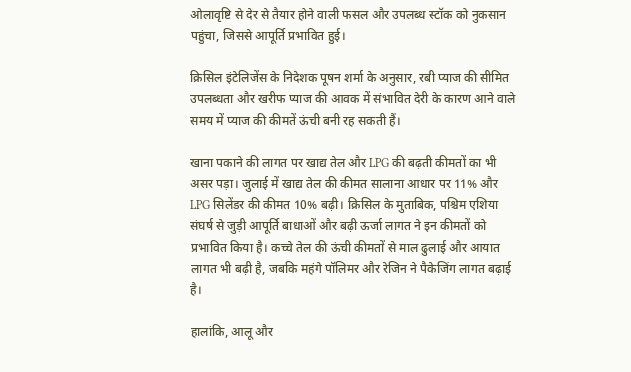ओलावृष्टि से देर से तैयार होने वाली फसल और उपलब्ध स्टॉक को नुकसान पहुंचा, जिससे आपूर्ति प्रभावित हुई।

क्रिसिल इंटेलिजेंस के निदेशक पूषन शर्मा के अनुसार, रबी प्याज की सीमित उपलब्धता और खरीफ प्याज की आवक में संभावित देरी के कारण आने वाले समय में प्याज की कीमतें ऊंची बनी रह सकती हैं।

खाना पकाने की लागत पर खाद्य तेल और LPG की बढ़ती कीमतों का भी असर पड़ा। जुलाई में खाद्य तेल की कीमत सालाना आधार पर 11% और LPG सिलेंडर की कीमत 10% बढ़ी। क्रिसिल के मुताबिक, पश्चिम एशिया संघर्ष से जुड़ी आपूर्ति बाधाओं और बढ़ी ऊर्जा लागत ने इन कीमतों को प्रभावित किया है। कच्चे तेल की ऊंची कीमतों से माल ढुलाई और आयात लागत भी बढ़ी है, जबकि महंगे पॉलिमर और रेजिन ने पैकेजिंग लागत बढ़ाई है।

हालांकि, आलू और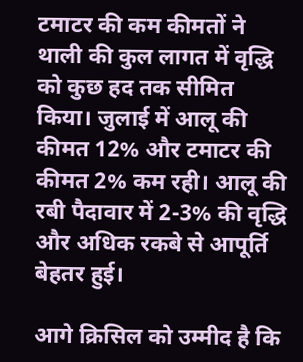टमाटर की कम कीमतों ने थाली की कुल लागत में वृद्धि को कुछ हद तक सीमित किया। जुलाई में आलू की कीमत 12% और टमाटर की कीमत 2% कम रही। आलू की रबी पैदावार में 2-3% की वृद्धि और अधिक रकबे से आपूर्ति बेहतर हुई।

आगे क्रिसिल को उम्मीद है कि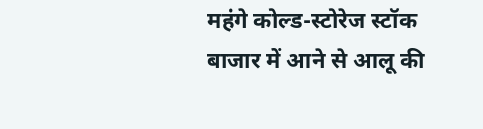महंगे कोल्ड-स्टोरेज स्टॉक बाजार में आने से आलू की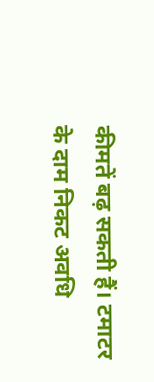कीमतें बढ़ सकती हैं। टमाटर के दाम निकट अवधि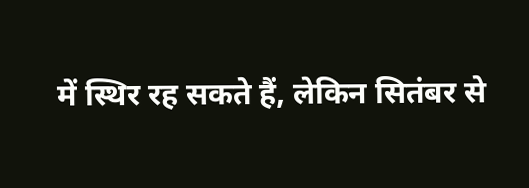में स्थिर रह सकते हैं, लेकिन सितंबर से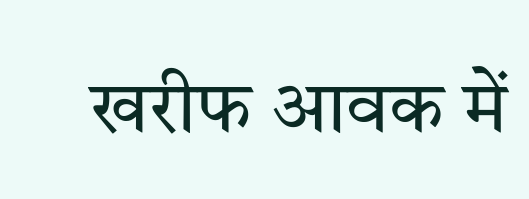खरीफ आवक में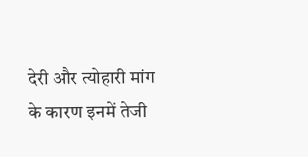देरी और त्योहारी मांग के कारण इनमें तेजी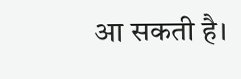आ सकती है।